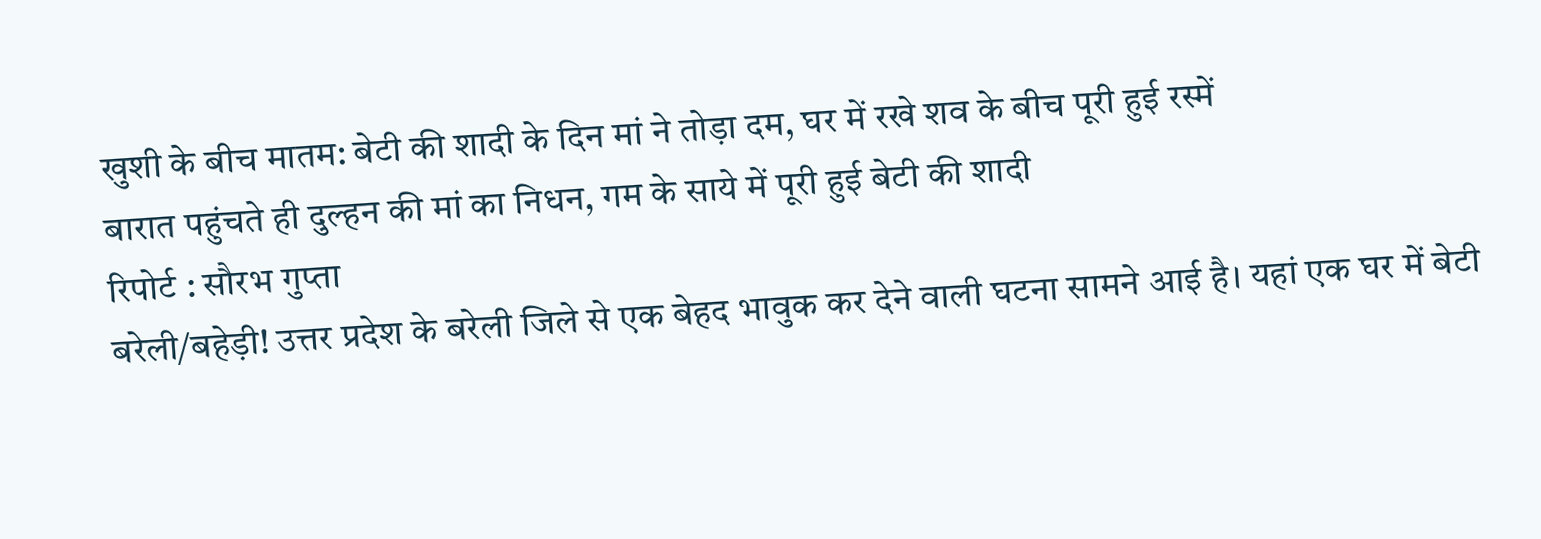खुशी के बीच मातम: बेटी की शादी के दिन मां ने तोड़ा दम, घर में रखे शव के बीच पूरी हुई रस्में
बारात पहुंचते ही दुल्हन की मां का निधन, गम के साये में पूरी हुई बेटी की शादी
रिपोर्ट : सौरभ गुप्ता
बरेली/बहेड़ी! उत्तर प्रदेश के बरेली जिले से एक बेहद भावुक कर देने वाली घटना सामने आई है। यहां एक घर में बेटी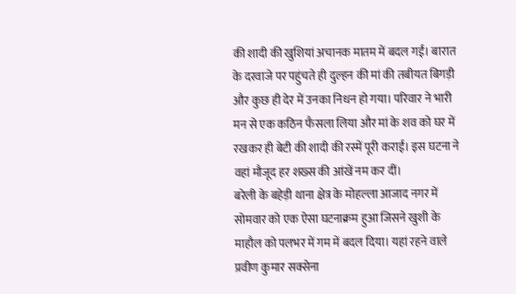की शादी की खुशियां अचानक मातम में बदल गईं। बारात के दरवाजे पर पहुंचते ही दुल्हन की मां की तबीयत बिगड़ी और कुछ ही देर में उनका निधन हो गया। परिवार ने भारी मन से एक कठिन फैसला लिया और मां के शव को घर में रखकर ही बेटी की शादी की रस्में पूरी कराईं। इस घटना ने वहां मौजूद हर शख्स की आंखें नम कर दीं।
बरेली के बहेड़ी थाना क्षेत्र के मोहल्ला आजाद नगर में सोमवार को एक ऐसा घटनाक्रम हुआ जिसने खुशी के माहौल को पलभर में गम में बदल दिया। यहां रहने वाले प्रवीण कुमार सक्सेना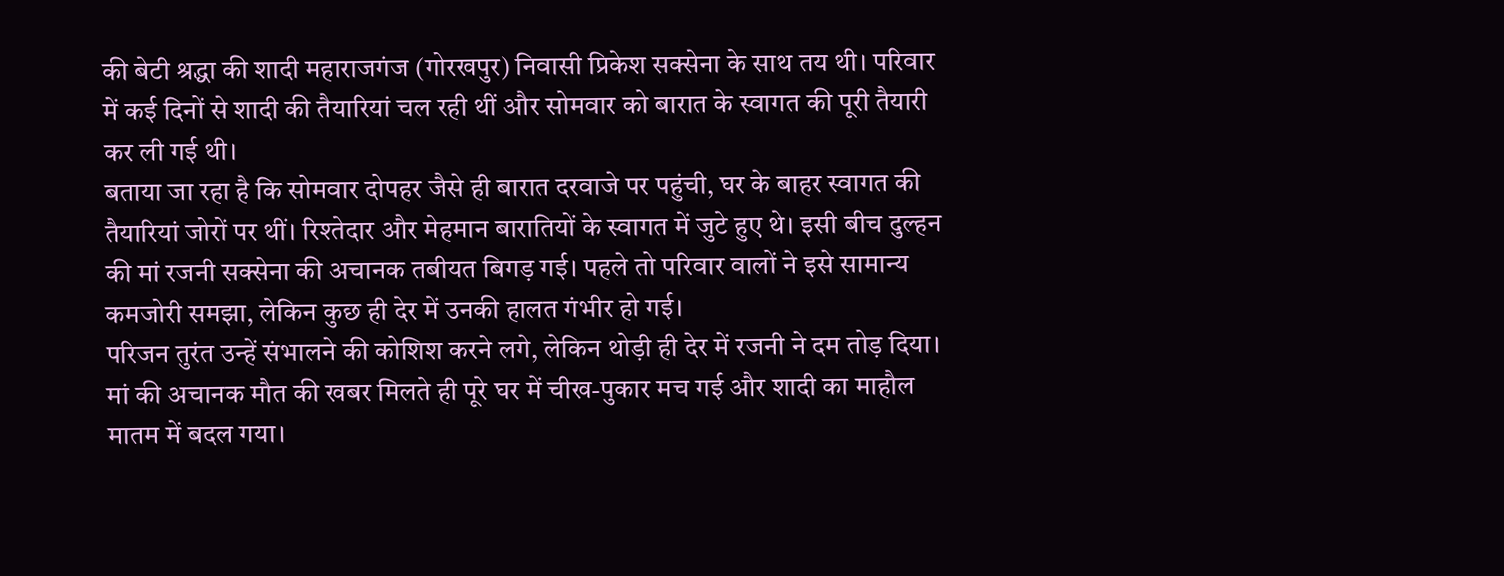की बेटी श्रद्धा की शादी महाराजगंज (गोरखपुर) निवासी प्रिकेश सक्सेना के साथ तय थी। परिवार में कई दिनों से शादी की तैयारियां चल रही थीं और सोमवार को बारात के स्वागत की पूरी तैयारी कर ली गई थी।
बताया जा रहा है कि सोमवार दोपहर जैसे ही बारात दरवाजे पर पहुंची, घर के बाहर स्वागत की तैयारियां जोरों पर थीं। रिश्तेदार और मेहमान बारातियों के स्वागत में जुटे हुए थे। इसी बीच दुल्हन की मां रजनी सक्सेना की अचानक तबीयत बिगड़ गई। पहले तो परिवार वालों ने इसे सामान्य कमजोरी समझा, लेकिन कुछ ही देर में उनकी हालत गंभीर हो गई।
परिजन तुरंत उन्हें संभालने की कोशिश करने लगे, लेकिन थोड़ी ही देर में रजनी ने दम तोड़ दिया। मां की अचानक मौत की खबर मिलते ही पूरे घर में चीख-पुकार मच गई और शादी का माहौल मातम में बदल गया।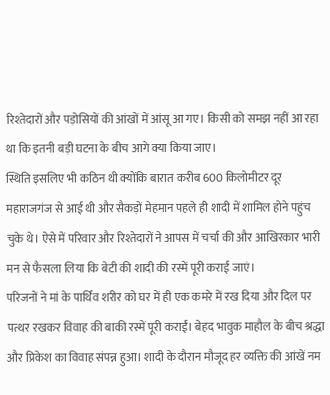रिश्तेदारों और पड़ोसियों की आंखों में आंसू आ गए। किसी को समझ नहीं आ रहा था कि इतनी बड़ी घटना के बीच आगे क्या किया जाए।
स्थिति इसलिए भी कठिन थी क्योंकि बारात करीब 600 किलोमीटर दूर महाराजगंज से आई थी और सैकड़ों मेहमान पहले ही शादी में शामिल होने पहुंच चुके थे। ऐसे में परिवार और रिश्तेदारों ने आपस में चर्चा की और आखिरकार भारी मन से फैसला लिया कि बेटी की शादी की रस्में पूरी कराई जाएं।
परिजनों ने मां के पार्थिव शरीर को घर में ही एक कमरे में रख दिया और दिल पर पत्थर रखकर विवाह की बाकी रस्में पूरी कराईं। बेहद भावुक माहौल के बीच श्रद्धा और प्रिकेश का विवाह संपन्न हुआ। शादी के दौरान मौजूद हर व्यक्ति की आंखें नम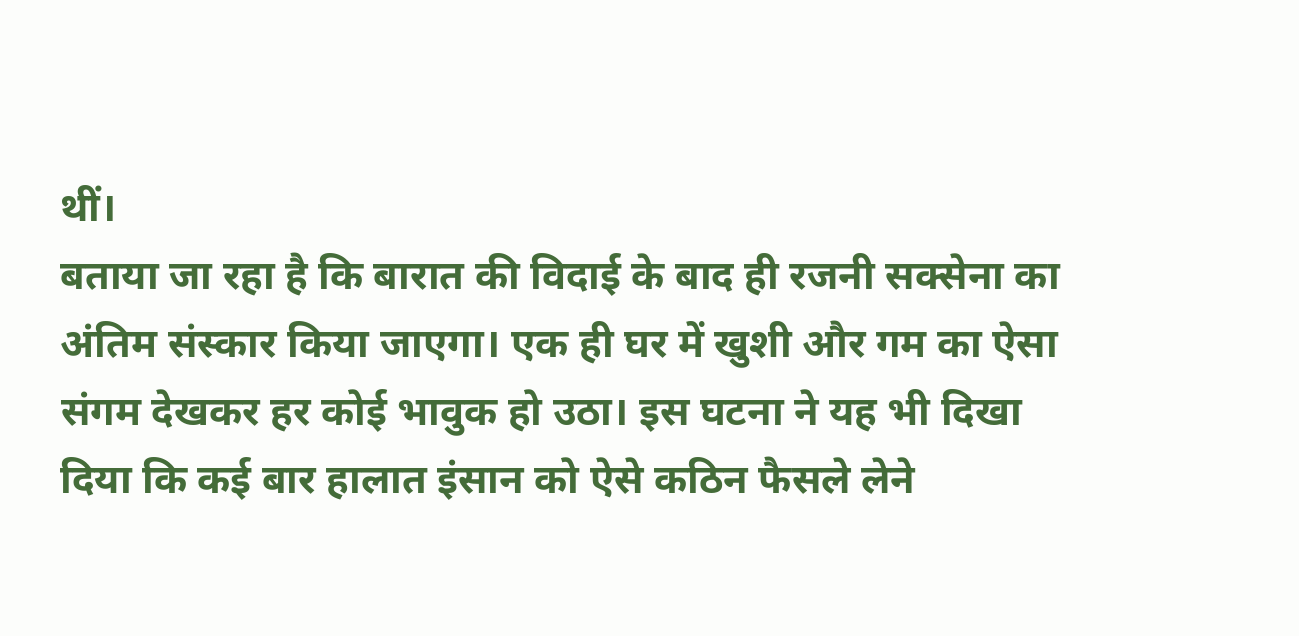थीं।
बताया जा रहा है कि बारात की विदाई के बाद ही रजनी सक्सेना का अंतिम संस्कार किया जाएगा। एक ही घर में खुशी और गम का ऐसा संगम देखकर हर कोई भावुक हो उठा। इस घटना ने यह भी दिखा दिया कि कई बार हालात इंसान को ऐसे कठिन फैसले लेने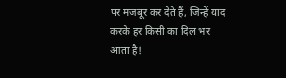पर मजबूर कर देते हैं, जिन्हें याद करके हर किसी का दिल भर आता है!